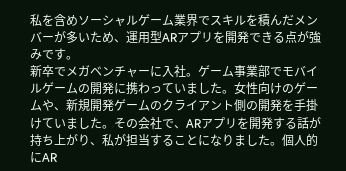私を含めソーシャルゲーム業界でスキルを積んだメンバーが多いため、運用型ARアプリを開発できる点が強みです。
新卒でメガベンチャーに入社。ゲーム事業部でモバイルゲームの開発に携わっていました。女性向けのゲームや、新規開発ゲームのクライアント側の開発を手掛けていました。その会社で、ARアプリを開発する話が持ち上がり、私が担当することになりました。個人的にAR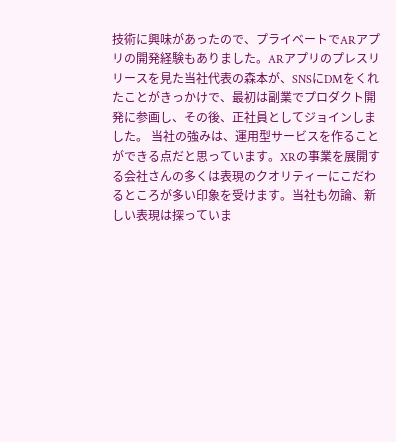技術に興味があったので、プライベートでARアプリの開発経験もありました。ARアプリのプレスリリースを見た当社代表の森本が、SNSにDMをくれたことがきっかけで、最初は副業でプロダクト開発に参画し、その後、正社員としてジョインしました。 当社の強みは、運用型サービスを作ることができる点だと思っています。XRの事業を展開する会社さんの多くは表現のクオリティーにこだわるところが多い印象を受けます。当社も勿論、新しい表現は探っていま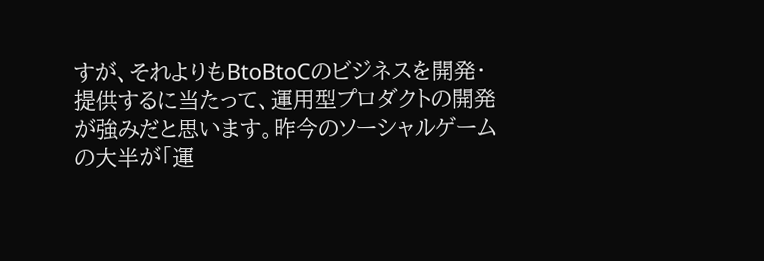すが、それよりもBtoBtoCのビジネスを開発・提供するに当たって、運用型プロダクトの開発が強みだと思います。昨今のソーシャルゲームの大半が「運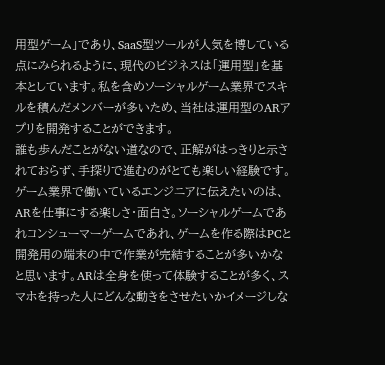用型ゲーム」であり、SaaS型ツールが人気を博している点にみられるように、現代のビジネスは「運用型」を基本としています。私を含めソーシャルゲーム業界でスキルを積んだメンバーが多いため、当社は運用型のARアプリを開発することができます。
誰も歩んだことがない道なので、正解がはっきりと示されておらず、手探りで進むのがとても楽しい経験です。
ゲーム業界で働いているエンジニアに伝えたいのは、ARを仕事にする楽しさ・面白さ。ソーシャルゲームであれコンシューマーゲームであれ、ゲームを作る際はPCと開発用の端末の中で作業が完結することが多いかなと思います。ARは全身を使って体験することが多く、スマホを持った人にどんな動きをさせたいかイメージしな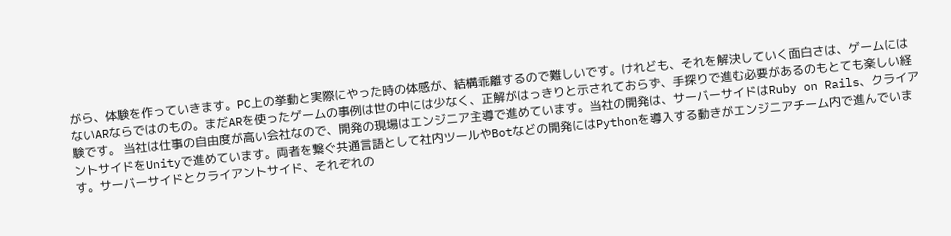がら、体験を作っていきます。PC上の挙動と実際にやった時の体感が、結構乖離するので難しいです。けれども、それを解決していく面白さは、ゲームにはないARならではのもの。まだARを使ったゲームの事例は世の中には少なく、正解がはっきりと示されておらず、手探りで進む必要があるのもとても楽しい経験です。 当社は仕事の自由度が高い会社なので、開発の現場はエンジニア主導で進めています。当社の開発は、サーバーサイドはRuby on Rails、クライアントサイドをUnityで進めています。両者を繋ぐ共通言語として社内ツールやBotなどの開発にはPythonを導入する動きがエンジニアチーム内で進んでいます。サーバーサイドとクライアントサイド、それぞれの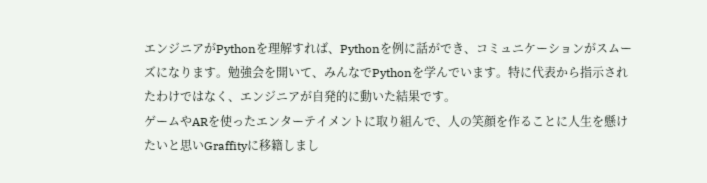エンジニアがPythonを理解すれば、Pythonを例に話ができ、コミュニケーションがスムーズになります。勉強会を開いて、みんなでPythonを学んでいます。特に代表から指示されたわけではなく、エンジニアが自発的に動いた結果です。
ゲームやARを使ったエンターテイメントに取り組んで、人の笑顔を作ることに人生を懸けたいと思いGraffityに移籍しまし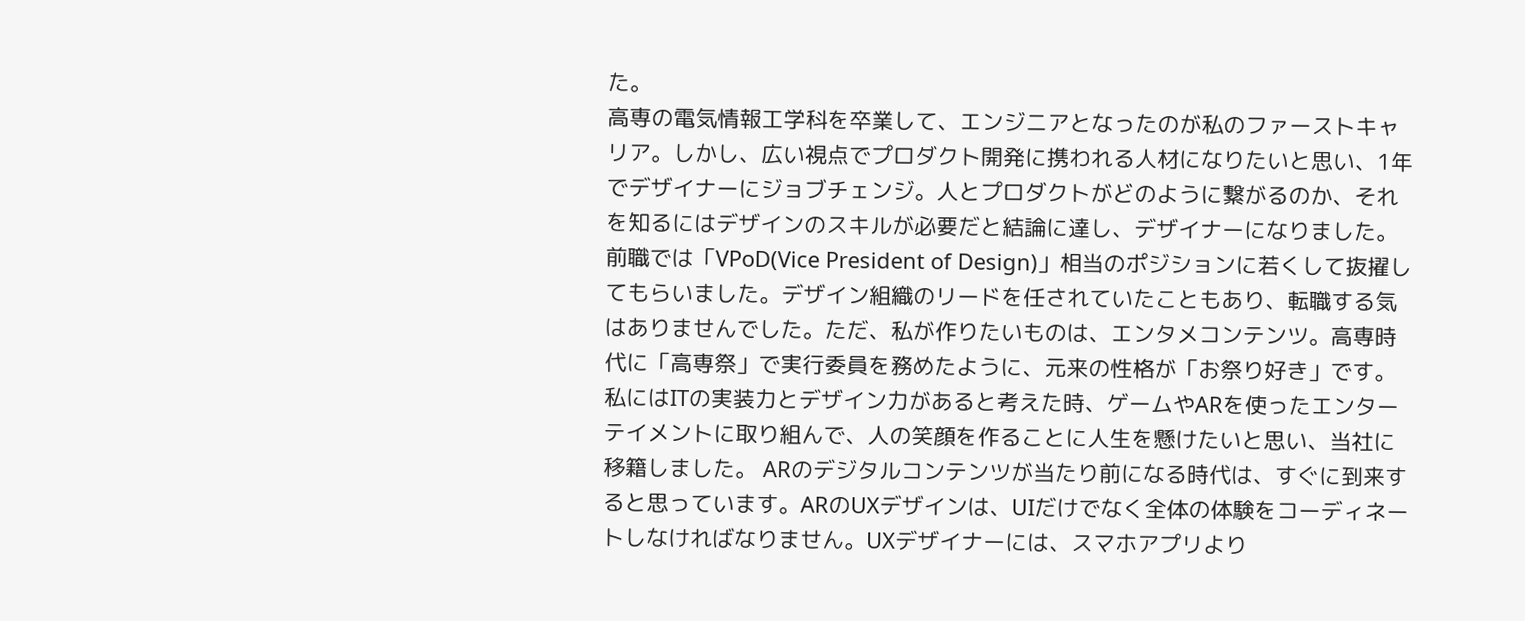た。
高専の電気情報工学科を卒業して、エンジニアとなったのが私のファーストキャリア。しかし、広い視点でプロダクト開発に携われる人材になりたいと思い、1年でデザイナーにジョブチェンジ。人とプロダクトがどのように繋がるのか、それを知るにはデザインのスキルが必要だと結論に達し、デザイナーになりました。 前職では「VPoD(Vice President of Design)」相当のポジションに若くして抜擢してもらいました。デザイン組織のリードを任されていたこともあり、転職する気はありませんでした。ただ、私が作りたいものは、エンタメコンテンツ。高専時代に「高専祭」で実行委員を務めたように、元来の性格が「お祭り好き」です。私にはITの実装力とデザイン力があると考えた時、ゲームやARを使ったエンターテイメントに取り組んで、人の笑顔を作ることに人生を懸けたいと思い、当社に移籍しました。 ARのデジタルコンテンツが当たり前になる時代は、すぐに到来すると思っています。ARのUXデザインは、UIだけでなく全体の体験をコーディネートしなければなりません。UXデザイナーには、スマホアプリより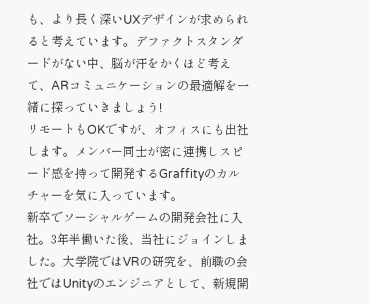も、より長く深いUXデザインが求められると考えています。デファクトスタンダードがない中、脳が汗をかくほど考えて、ARコミュニケーションの最適解を一緒に探っていきましょう!
リモートもOKですが、オフィスにも出社します。メンバー同士が密に連携しスピード感を持って開発するGraffityのカルチャーを気に入っています。
新卒でソーシャルゲームの開発会社に入社。3年半働いた後、当社にジョインしました。大学院ではVRの研究を、前職の会社ではUnityのエンジニアとして、新規開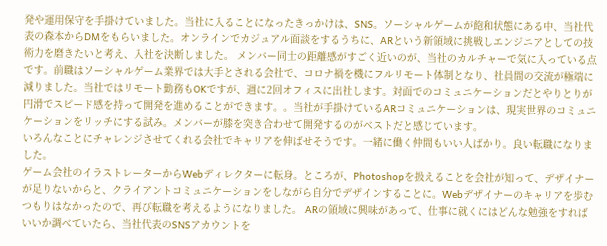発や運用保守を手掛けていました。当社に入ることになったきっかけは、SNS。ソーシャルゲームが飽和状態にある中、当社代表の森本からDMをもらいました。オンラインでカジュアル面談をするうちに、ARという新領域に挑戦しエンジニアとしての技術力を磨きたいと考え、入社を決断しました。 メンバー同士の距離感がすごく近いのが、当社のカルチャーで気に入っている点です。前職はソーシャルゲーム業界では大手とされる会社で、コロナ禍を機にフルリモート体制となり、社員間の交流が極端に減りました。当社ではリモート勤務もOKですが、週に2回オフィスに出社します。対面でのコミュニケーションだとやりとりが円滑でスピード感を持って開発を進めることができます。。当社が手掛けているARコミュニケーションは、現実世界のコミュニケーションをリッチにする試み。メンバーが膝を突き合わせて開発するのがベストだと感じています。
いろんなことにチャレンジさせてくれる会社でキャリアを伸ばせそうです。一緒に働く仲間もいい人ばかり。良い転職になりました。
ゲーム会社のイラストレーターからWebディレクターに転身。ところが、Photoshopを扱えることを会社が知って、デザイナーが足りないからと、クライアントコミュニケーションをしながら自分でデザインすることに。Webデザイナーのキャリアを歩むつもりはなかったので、再び転職を考えるようになりました。 ARの領域に興味があって、仕事に就くにはどんな勉強をすればいいか調べていたら、当社代表のSNSアカウントを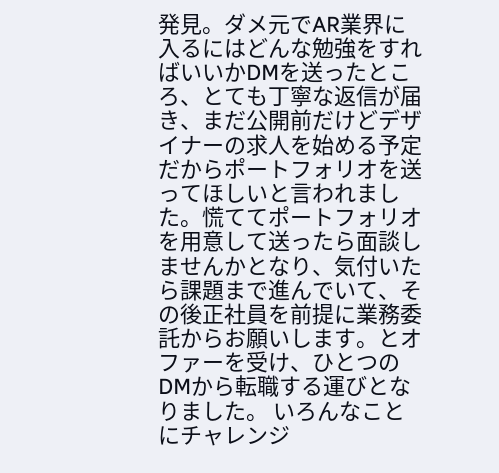発見。ダメ元でAR業界に入るにはどんな勉強をすればいいかDMを送ったところ、とても丁寧な返信が届き、まだ公開前だけどデザイナーの求人を始める予定だからポートフォリオを送ってほしいと言われました。慌ててポートフォリオを用意して送ったら面談しませんかとなり、気付いたら課題まで進んでいて、その後正社員を前提に業務委託からお願いします。とオファーを受け、ひとつのDMから転職する運びとなりました。 いろんなことにチャレンジ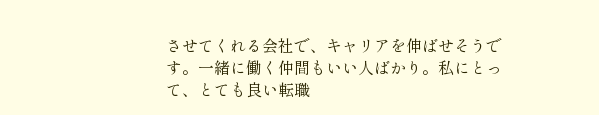させてくれる会社で、キャリアを伸ばせそうです。一緒に働く仲間もいい人ばかり。私にとって、とても良い転職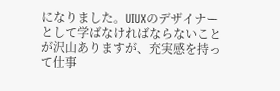になりました。UIUXのデザイナーとして学ばなければならないことが沢山ありますが、充実感を持って仕事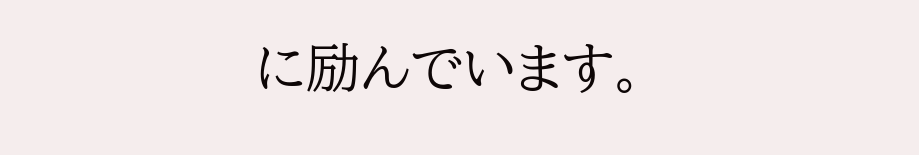に励んでいます。